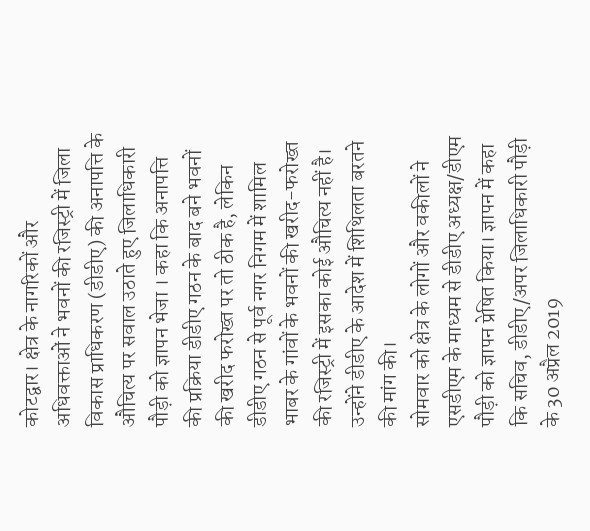कोटद्वार। क्षेत्र के नागरिकों और अधिवक्ताओं ने भवनों की रजिस्ट्री में जिला विकास प्राधिकरण (डीडीए) की अनापत्ति के औचित्य पर सवाल उठाते हुए जिलाधिकारी पौड़ी को ज्ञापन भेजा । कहा कि अनापत्ति की प्रक्रिया डीडीए गठन के बाद बने भवनों की खरीद फरोख्त पर तो ठीक है, लेकिन डीडीए गठन से पूर्व नगर निगम में शामिल भाबर के गांवों के भवनों की खरीद-फरोख्त की रजिस्ट्री में इसका कोई औचित्य नहीं है। उन्होंने डीडीए के आदेश में शिथिलता बरतने की मांग की।
सोमवार को क्षेत्र के लोगों और वकीलों ने एसडीएम के माध्यम से डीडीए अध्यक्ष/डीएम पौड़ी को ज्ञापन प्रेषित किया। ज्ञापन में कहा कि सचिव, डीडीए/अपर जिलाधिकारी पौड़ी के 30 अप्रैल 2019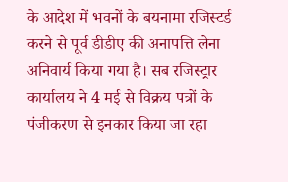के आदेश में भवनों के बयनामा रजिस्टर्ड करने से पूर्व डीडीए की अनापत्ति लेना अनिवार्य किया गया है। सब रजिस्ट्रार कार्यालय ने 4 मई से विक्रय पत्रों के पंजीकरण से इनकार किया जा रहा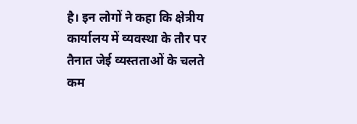है। इन लोगों ने कहा कि क्षेत्रीय कार्यालय में व्यवस्था के तौर पर तैनात जेई व्यस्तताओं के चलते कम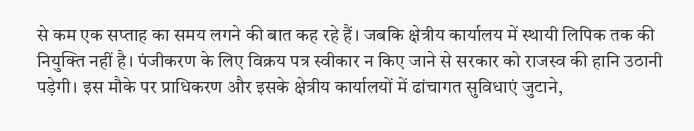से कम एक सप्ताह का समय लगने की बात कह रहे हैं। जबकि क्षेत्रीय कार्यालय में स्थायी लिपिक तक की नियुक्ति नहीं है। पंजीकरण के लिए विक्रय पत्र स्वीकार न किए जाने से सरकार को राजस्व की हानि उठानी पड़ेगी। इस मौके पर प्राधिकरण और इसके क्षेत्रीय कार्यालयों में ढांचागत सुविधाएं जुटाने,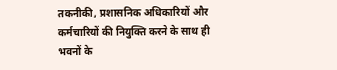तकनीकी, प्रशासनिक अधिकारियों और कर्मचारियों की नियुक्ति करने के साथ ही भवनों के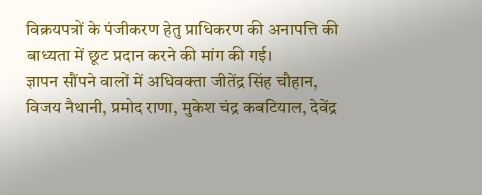विक्रयपत्रों के पंजीकरण हेतु प्राधिकरण की अनापत्ति की बाध्यता में छूट प्रदान करने की मांग की गई।
ज्ञापन सौंपने वालों में अधिवक्ता जीतेंद्र सिंह चौहान, विजय नैथानी, प्रमोद राणा, मुकेश चंद्र कबटियाल, देवेंद्र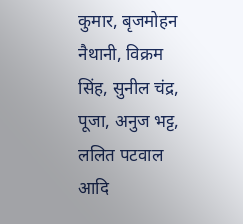कुमार, बृजमोहन नैथानी, विक्रम सिंह, सुनील चंद्र, पूजा, अनुज भट्ट, ललित पटवाल आदि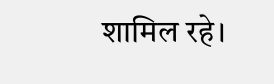शामिल रहे।